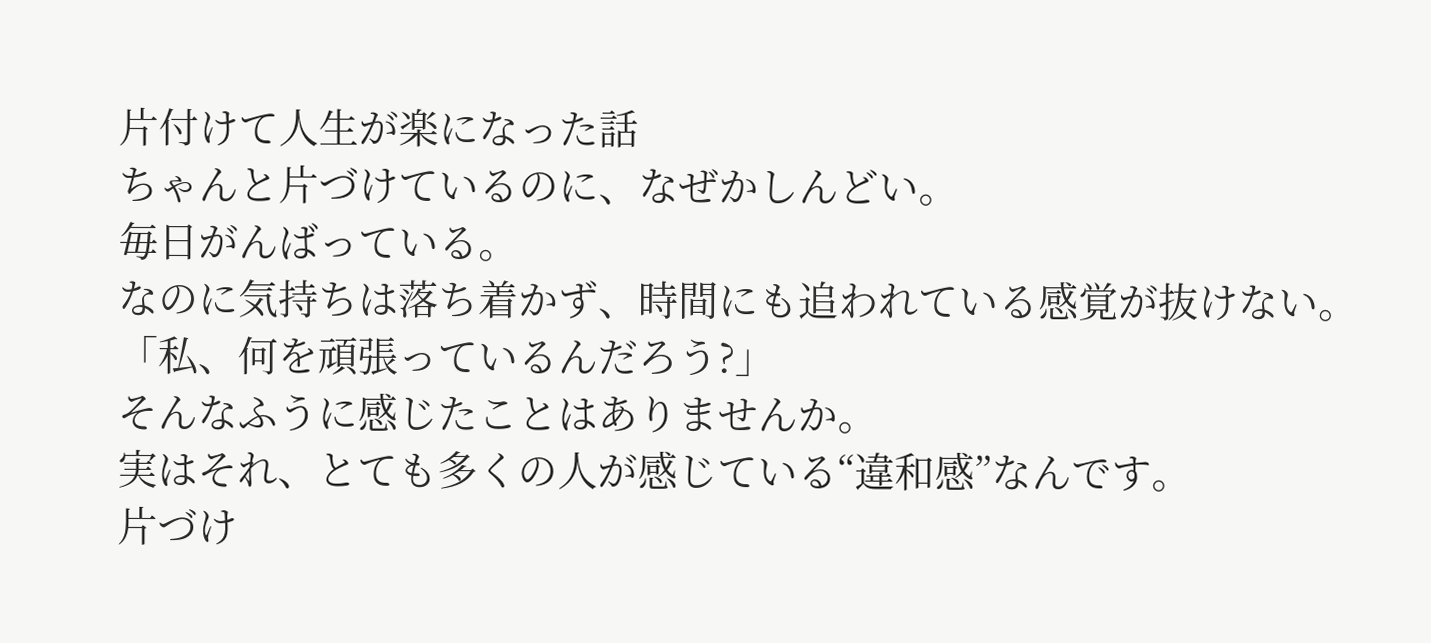片付けて人生が楽になった話
ちゃんと片づけているのに、なぜかしんどい。
毎日がんばっている。
なのに気持ちは落ち着かず、時間にも追われている感覚が抜けない。
「私、何を頑張っているんだろう?」
そんなふうに感じたことはありませんか。
実はそれ、とても多くの人が感じている“違和感”なんです。
片づけ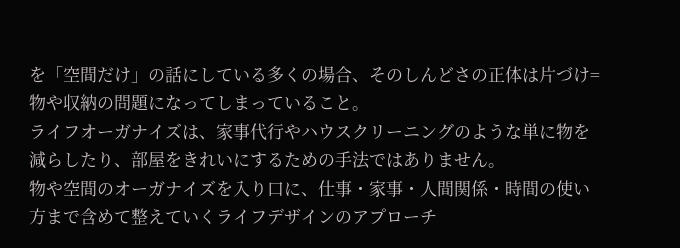を「空間だけ」の話にしている多くの場合、そのしんどさの正体は片づけ=物や収納の問題になってしまっていること。
ライフオーガナイズは、家事代行やハウスクリーニングのような単に物を減らしたり、部屋をきれいにするための手法ではありません。
物や空間のオーガナイズを入り口に、仕事・家事・人間関係・時間の使い方まで含めて整えていくライフデザインのアプローチ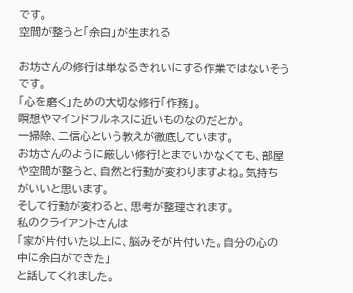です。
空間が整うと「余白」が生まれる

お坊さんの修行は単なるきれいにする作業ではないそうです。
「心を磨く」ための大切な修行「作務」。
瞑想やマインドフルネスに近いものなのだとか。
一掃除、二信心という教えが徹底しています。
お坊さんのように厳しい修行!とまでいかなくても、部屋や空間が整うと、自然と行動が変わりますよね。気持ちがいいと思います。
そして行動が変わると、思考が整理されます。
私のクライアントさんは
「家が片付いた以上に、脳みそが片付いた。自分の心の中に余白ができた」
と話してくれました。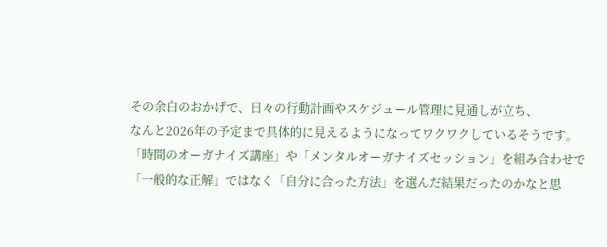その余白のおかげで、日々の行動計画やスケジュール管理に見通しが立ち、
なんと2026年の予定まで具体的に見えるようになってワクワクしているそうです。
「時間のオーガナイズ講座」や「メンタルオーガナイズセッション」を組み合わせで「一般的な正解」ではなく「自分に合った方法」を選んだ結果だったのかなと思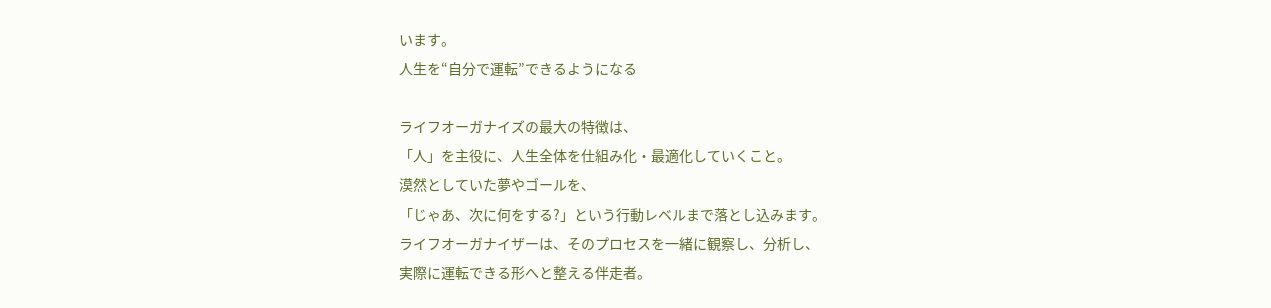います。
人生を“自分で運転”できるようになる

ライフオーガナイズの最大の特徴は、
「人」を主役に、人生全体を仕組み化・最適化していくこと。
漠然としていた夢やゴールを、
「じゃあ、次に何をする?」という行動レベルまで落とし込みます。
ライフオーガナイザーは、そのプロセスを一緒に観察し、分析し、
実際に運転できる形へと整える伴走者。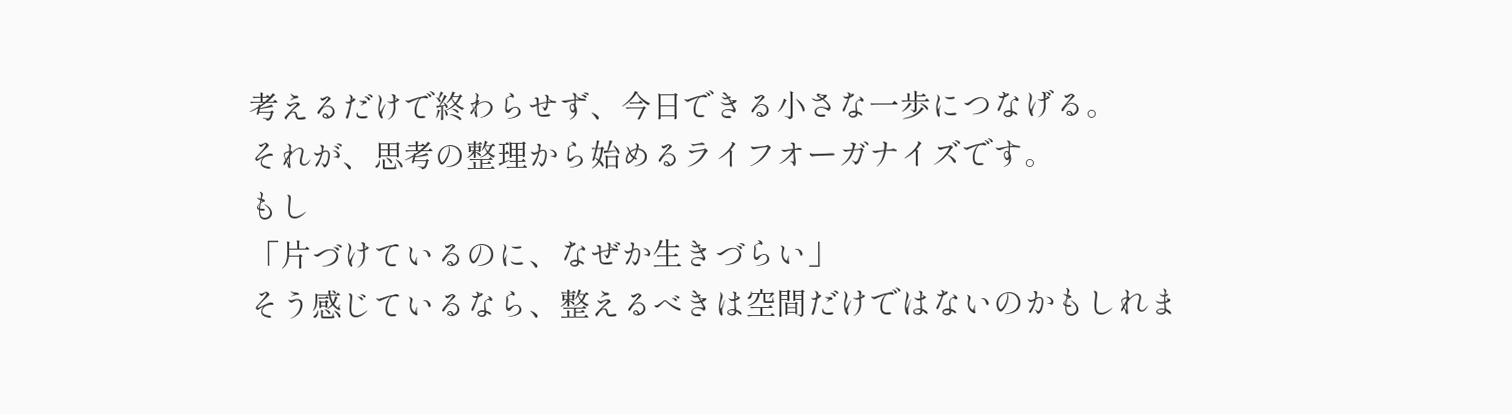考えるだけで終わらせず、今日できる小さな一歩につなげる。
それが、思考の整理から始めるライフオーガナイズです。
もし
「片づけているのに、なぜか生きづらい」
そう感じているなら、整えるべきは空間だけではないのかもしれま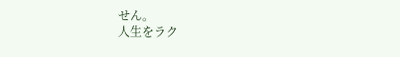せん。
人生をラク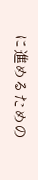に進めるための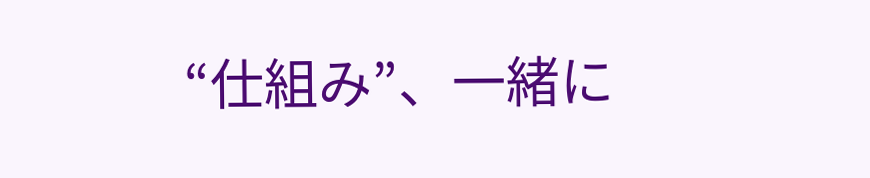“仕組み”、一緒に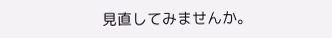見直してみませんか。